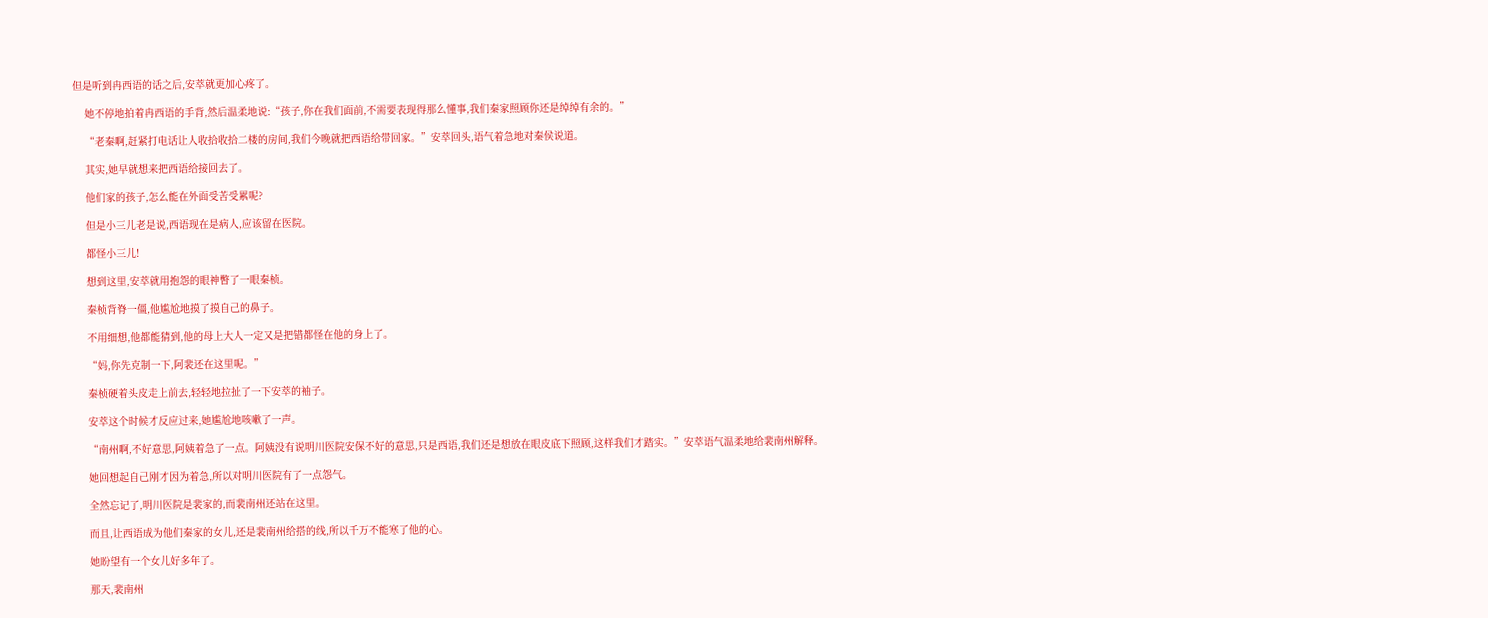但是听到冉西语的话之后,安萃就更加心疼了。

    她不停地拍着冉西语的手背,然后温柔地说:“孩子,你在我们面前,不需要表现得那么懂事,我们秦家照顾你还是绰绰有余的。”

    “老秦啊,赶紧打电话让人收拾收拾二楼的房间,我们今晚就把西语给带回家。”安萃回头,语气着急地对秦侯说道。

    其实,她早就想来把西语给接回去了。

    他们家的孩子,怎么能在外面受苦受累呢?

    但是小三儿老是说,西语现在是病人,应该留在医院。

    都怪小三儿!

    想到这里,安萃就用抱怨的眼神瞥了一眼秦桢。

    秦桢背脊一僵,他尴尬地摸了摸自己的鼻子。

    不用细想,他都能猜到,他的母上大人一定又是把错都怪在他的身上了。

    “妈,你先克制一下,阿裴还在这里呢。”

    秦桢硬着头皮走上前去,轻轻地拉扯了一下安萃的袖子。

    安萃这个时候才反应过来,她尴尬地咳嗽了一声。

    “南州啊,不好意思,阿姨着急了一点。阿姨没有说明川医院安保不好的意思,只是西语,我们还是想放在眼皮底下照顾,这样我们才踏实。”安萃语气温柔地给裴南州解释。

    她回想起自己刚才因为着急,所以对明川医院有了一点怨气。

    全然忘记了,明川医院是裴家的,而裴南州还站在这里。

    而且,让西语成为他们秦家的女儿,还是裴南州给搭的线,所以千万不能寒了他的心。

    她盼望有一个女儿好多年了。

    那天,裴南州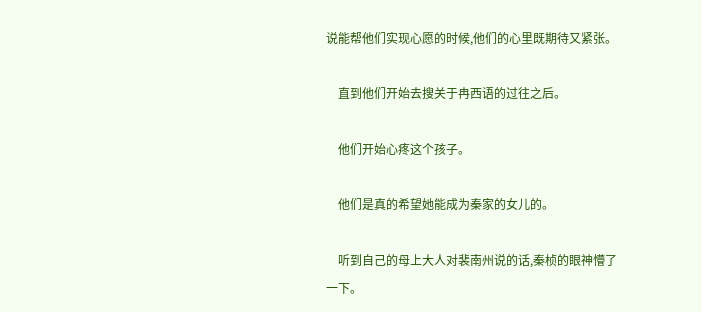说能帮他们实现心愿的时候,他们的心里既期待又紧张。

    直到他们开始去搜关于冉西语的过往之后。

    他们开始心疼这个孩子。

    他们是真的希望她能成为秦家的女儿的。

    听到自己的母上大人对裴南州说的话,秦桢的眼神懵了一下。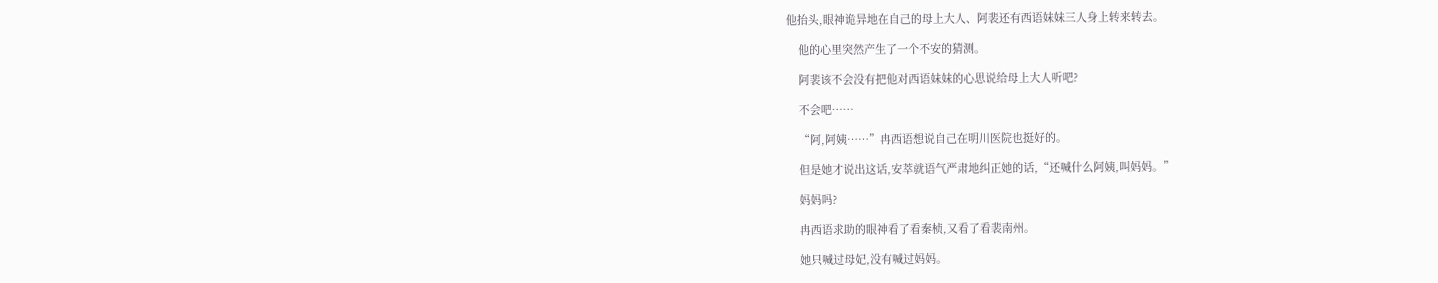他抬头,眼神诡异地在自己的母上大人、阿裴还有西语妹妹三人身上转来转去。

    他的心里突然产生了一个不安的猜测。

    阿裴该不会没有把他对西语妹妹的心思说给母上大人听吧?

    不会吧……

    “阿,阿姨……”冉西语想说自己在明川医院也挺好的。

    但是她才说出这话,安萃就语气严肃地纠正她的话,“还喊什么阿姨,叫妈妈。”

    妈妈吗?

    冉西语求助的眼神看了看秦桢,又看了看裴南州。

    她只喊过母妃,没有喊过妈妈。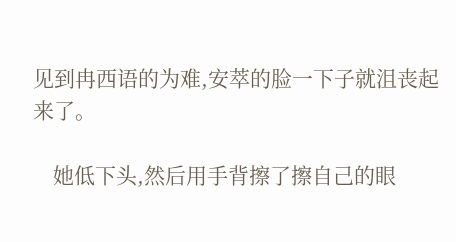见到冉西语的为难,安萃的脸一下子就沮丧起来了。

    她低下头,然后用手背擦了擦自己的眼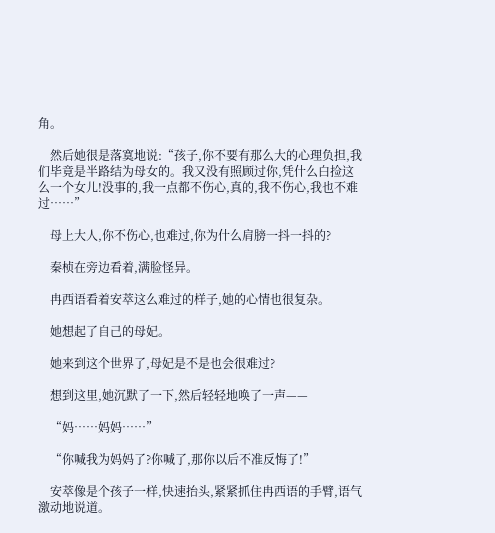角。

    然后她很是落寞地说:“孩子,你不要有那么大的心理负担,我们毕竟是半路结为母女的。我又没有照顾过你,凭什么白捡这么一个女儿!没事的,我一点都不伤心,真的,我不伤心,我也不难过……”

    母上大人,你不伤心,也难过,你为什么肩膀一抖一抖的?

    秦桢在旁边看着,满脸怪异。

    冉西语看着安萃这么难过的样子,她的心情也很复杂。

    她想起了自己的母妃。

    她来到这个世界了,母妃是不是也会很难过?

    想到这里,她沉默了一下,然后轻轻地唤了一声——

    “妈……妈妈……”

    “你喊我为妈妈了?你喊了,那你以后不准反悔了!”

    安萃像是个孩子一样,快速抬头,紧紧抓住冉西语的手臂,语气激动地说道。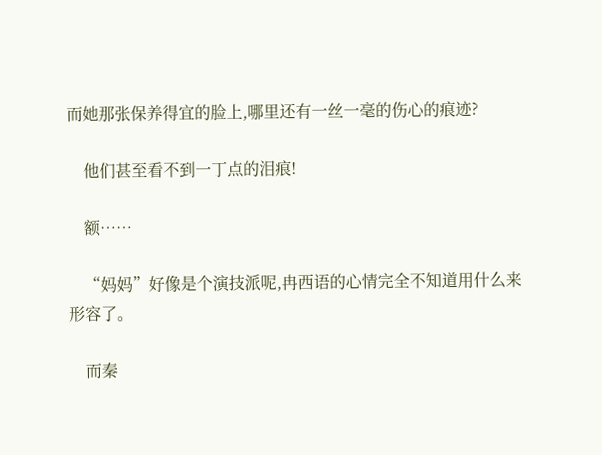而她那张保养得宜的脸上,哪里还有一丝一毫的伤心的痕迹?

    他们甚至看不到一丁点的泪痕!

    额……

    “妈妈”好像是个演技派呢,冉西语的心情完全不知道用什么来形容了。

    而秦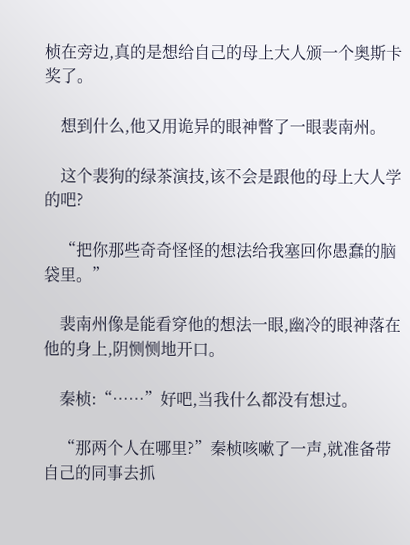桢在旁边,真的是想给自己的母上大人颁一个奥斯卡奖了。

    想到什么,他又用诡异的眼神瞥了一眼裴南州。

    这个裴狗的绿茶演技,该不会是跟他的母上大人学的吧?

    “把你那些奇奇怪怪的想法给我塞回你愚蠢的脑袋里。”

    裴南州像是能看穿他的想法一眼,幽冷的眼神落在他的身上,阴恻恻地开口。

    秦桢:“……”好吧,当我什么都没有想过。

    “那两个人在哪里?”秦桢咳嗽了一声,就准备带自己的同事去抓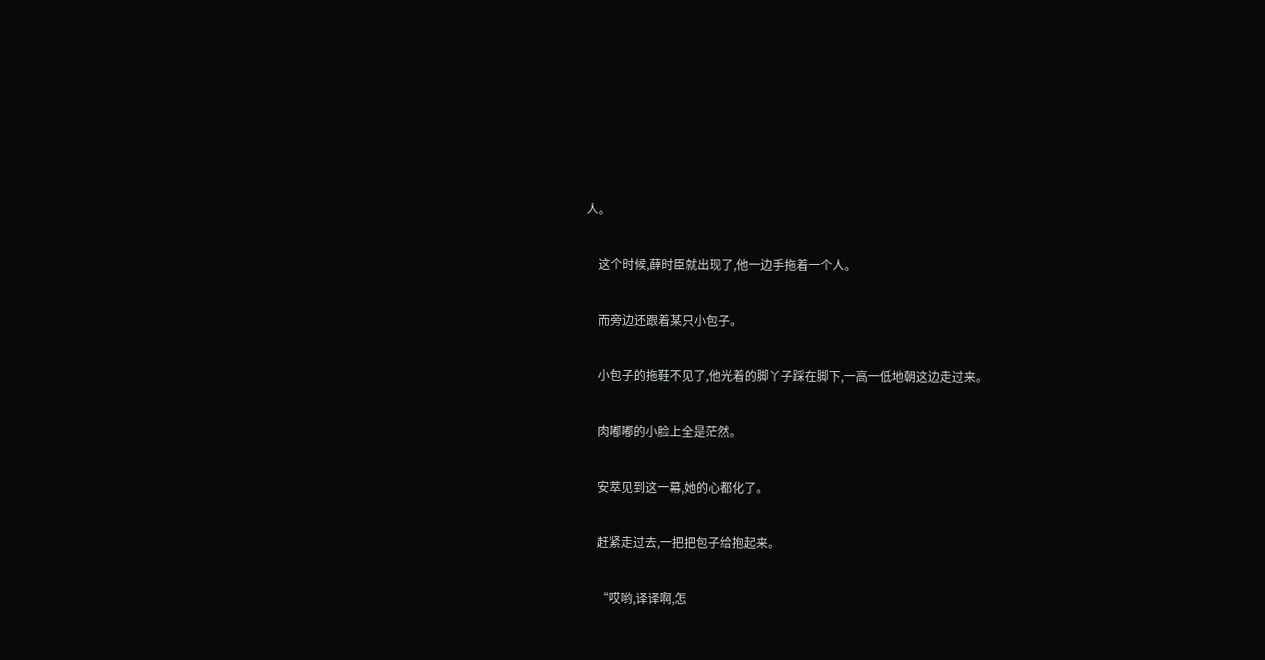人。

    这个时候,薛时臣就出现了,他一边手拖着一个人。

    而旁边还跟着某只小包子。

    小包子的拖鞋不见了,他光着的脚丫子踩在脚下,一高一低地朝这边走过来。

    肉嘟嘟的小脸上全是茫然。

    安萃见到这一幕,她的心都化了。

    赶紧走过去,一把把包子给抱起来。

    “哎哟,译译啊,怎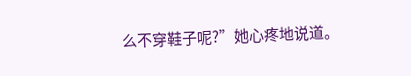么不穿鞋子呢?”她心疼地说道。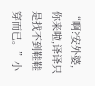“啊?安外婆,你来啦,译译只是找不到鞋鞋穿而已。”小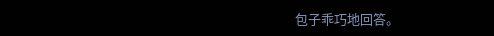包子乖巧地回答。